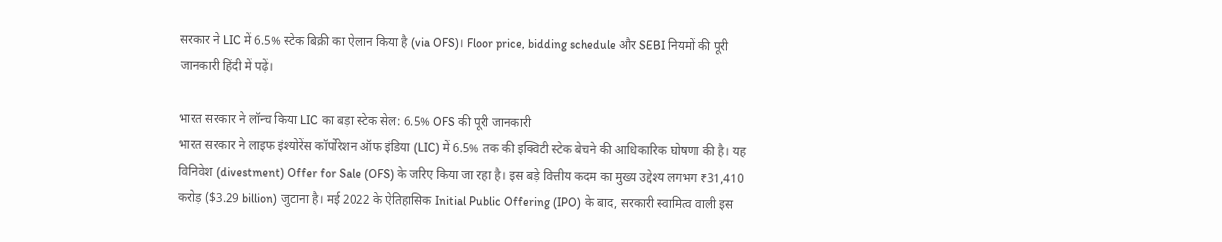सरकार ने LIC में 6.5% स्टेक बिक्री का ऐलान किया है (via OFS)। Floor price, bidding schedule और SEBI नियमों की पूरी जानकारी हिंदी में पढ़ें।

भारत सरकार ने लॉन्च किया LIC का बड़ा स्टेक सेल: 6.5% OFS की पूरी जानकारी
भारत सरकार ने लाइफ इंश्योरेंस कॉर्पोरेशन ऑफ इंडिया (LIC) में 6.5% तक की इक्विटी स्टेक बेचने की आधिकारिक घोषणा की है। यह विनिवेश (divestment) Offer for Sale (OFS) के जरिए किया जा रहा है। इस बड़े वित्तीय कदम का मुख्य उद्देश्य लगभग ₹31,410 करोड़ ($3.29 billion) जुटाना है। मई 2022 के ऐतिहासिक Initial Public Offering (IPO) के बाद, सरकारी स्वामित्व वाली इस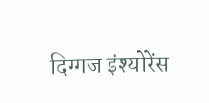दिग्गज इंश्योरेंस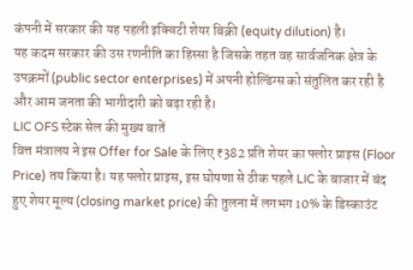कंपनी में सरकार की यह पहली इक्विटी शेयर बिक्री (equity dilution) है।
यह कदम सरकार की उस रणनीति का हिस्सा है जिसके तहत वह सार्वजनिक क्षेत्र के उपक्रमों (public sector enterprises) में अपनी होल्डिंग्स को संतुलित कर रही है और आम जनता की भागीदारी को बढ़ा रही है।
LIC OFS स्टेक सेल की मुख्य बातें
वित्त मंत्रालय ने इस Offer for Sale के लिए ₹382 प्रति शेयर का फ्लोर प्राइस (Floor Price) तय किया है। यह फ्लोर प्राइस, इस घोषणा से ठीक पहले LIC के बाजार में बंद हुए शेयर मूल्य (closing market price) की तुलना में लगभग 10% के डिस्काउंट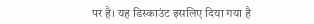पर है। यह डिस्काउंट इसलिए दिया गया है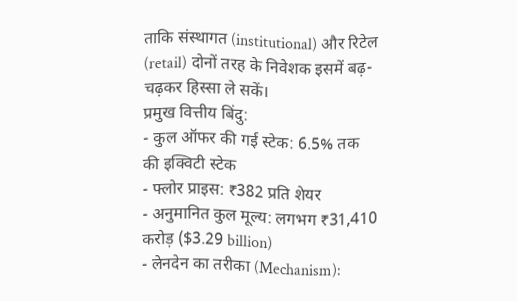ताकि संस्थागत (institutional) और रिटेल (retail) दोनों तरह के निवेशक इसमें बढ़-चढ़कर हिस्सा ले सकें।
प्रमुख वित्तीय बिंदु:
- कुल ऑफर की गई स्टेक: 6.5% तक की इक्विटी स्टेक
- फ्लोर प्राइस: ₹382 प्रति शेयर
- अनुमानित कुल मूल्य: लगभग ₹31,410 करोड़ ($3.29 billion)
- लेनदेन का तरीका (Mechanism):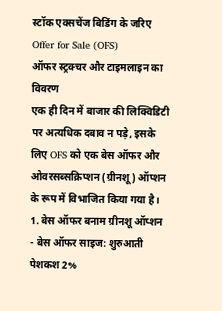स्टॉक एक्सचेंज बिडिंग के जरिए Offer for Sale (OFS)
ऑफर स्ट्रक्चर और टाइमलाइन का विवरण
एक ही दिन में बाजार की लिक्विडिटी पर अत्यधिक दबाव न पड़े, इसके लिए OFS को एक बेस ऑफर और ओवरसब्सक्रिप्शन (ग्रीनशू) ऑप्शन के रूप में विभाजित किया गया है।
1. बेस ऑफर बनाम ग्रीनशू ऑप्शन
- बेस ऑफर साइज: शुरुआती पेशकश 2%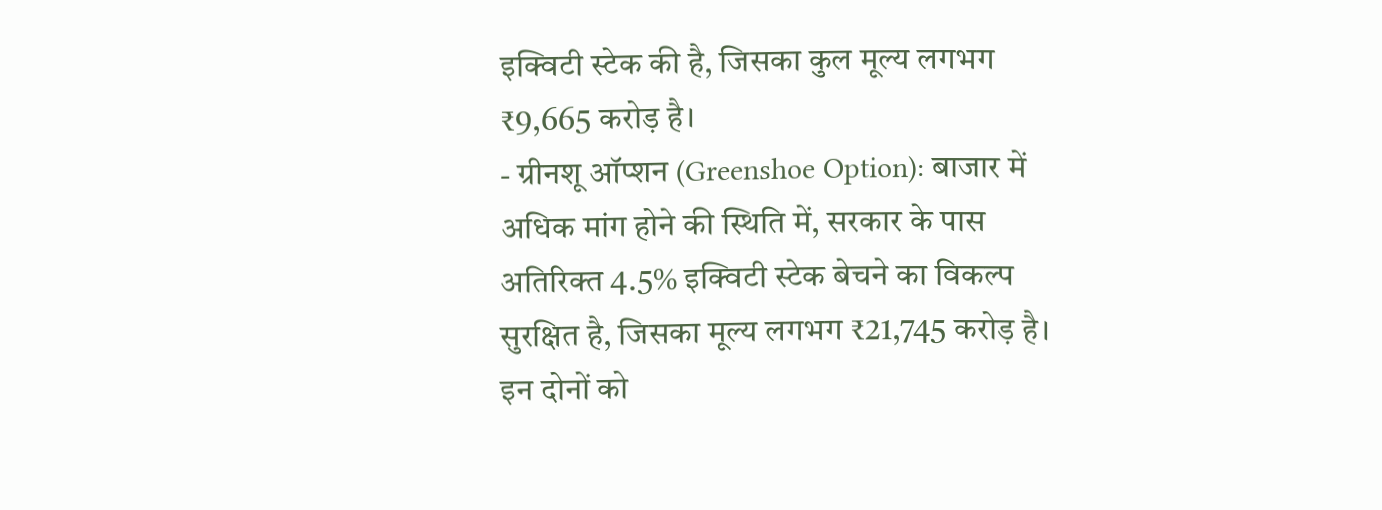इक्विटी स्टेक की है, जिसका कुल मूल्य लगभग ₹9,665 करोड़ है।
- ग्रीनशू ऑप्शन (Greenshoe Option): बाजार में अधिक मांग होने की स्थिति में, सरकार के पास अतिरिक्त 4.5% इक्विटी स्टेक बेचने का विकल्प सुरक्षित है, जिसका मूल्य लगभग ₹21,745 करोड़ है। इन दोनों को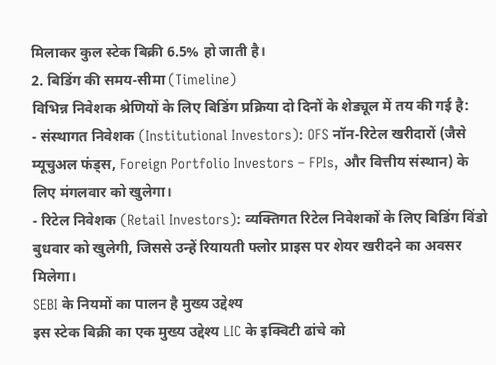मिलाकर कुल स्टेक बिक्री 6.5% हो जाती है।
2. बिडिंग की समय-सीमा (Timeline)
विभिन्न निवेशक श्रेणियों के लिए बिडिंग प्रक्रिया दो दिनों के शेड्यूल में तय की गई है:
- संस्थागत निवेशक (Institutional Investors): OFS नॉन-रिटेल खरीदारों (जैसे म्यूचुअल फंड्स, Foreign Portfolio Investors – FPIs, और वित्तीय संस्थान) के लिए मंगलवार को खुलेगा।
- रिटेल निवेशक (Retail Investors): व्यक्तिगत रिटेल निवेशकों के लिए बिडिंग विंडो बुधवार को खुलेगी, जिससे उन्हें रियायती फ्लोर प्राइस पर शेयर खरीदने का अवसर मिलेगा।
SEBI के नियमों का पालन है मुख्य उद्देश्य
इस स्टेक बिक्री का एक मुख्य उद्देश्य LIC के इक्विटी ढांचे को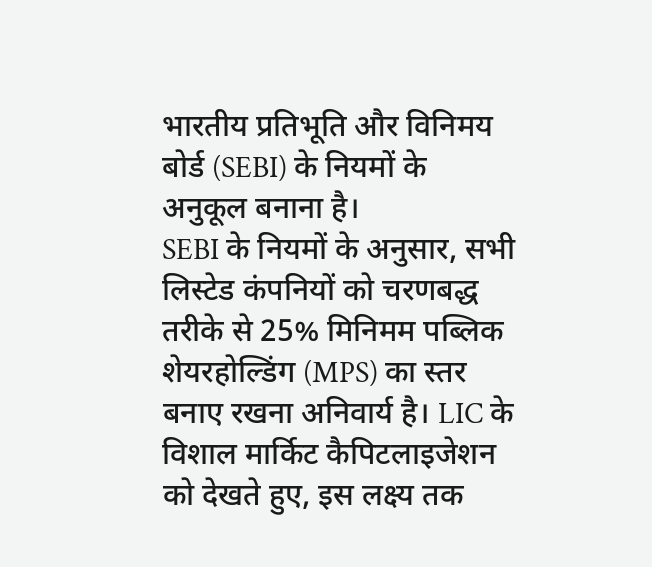भारतीय प्रतिभूति और विनिमय बोर्ड (SEBI) के नियमों के अनुकूल बनाना है।
SEBI के नियमों के अनुसार, सभी लिस्टेड कंपनियों को चरणबद्ध तरीके से 25% मिनिमम पब्लिक शेयरहोल्डिंग (MPS) का स्तर बनाए रखना अनिवार्य है। LIC के विशाल मार्किट कैपिटलाइजेशन को देखते हुए, इस लक्ष्य तक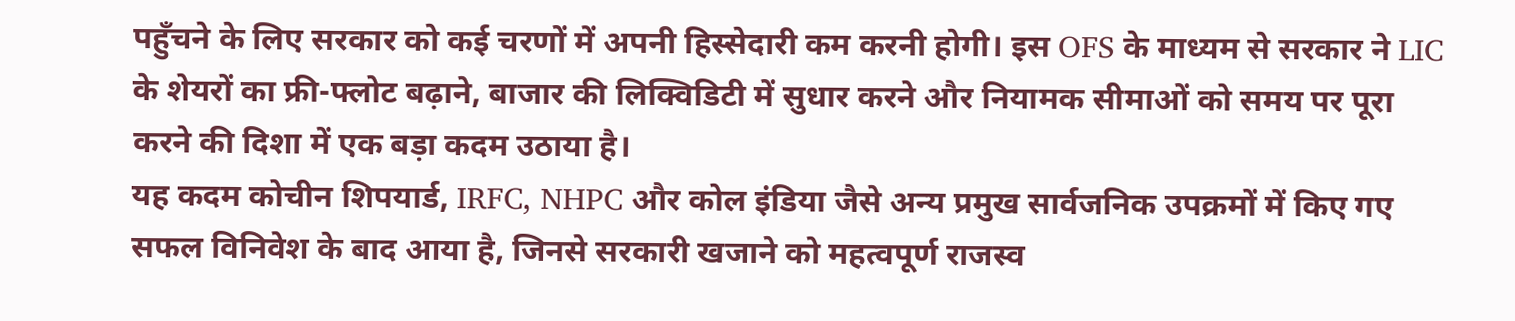पहुँचने के लिए सरकार को कई चरणों में अपनी हिस्सेदारी कम करनी होगी। इस OFS के माध्यम से सरकार ने LIC के शेयरों का फ्री-फ्लोट बढ़ाने, बाजार की लिक्विडिटी में सुधार करने और नियामक सीमाओं को समय पर पूरा करने की दिशा में एक बड़ा कदम उठाया है।
यह कदम कोचीन शिपयार्ड, IRFC, NHPC और कोल इंडिया जैसे अन्य प्रमुख सार्वजनिक उपक्रमों में किए गए सफल विनिवेश के बाद आया है, जिनसे सरकारी खजाने को महत्वपूर्ण राजस्व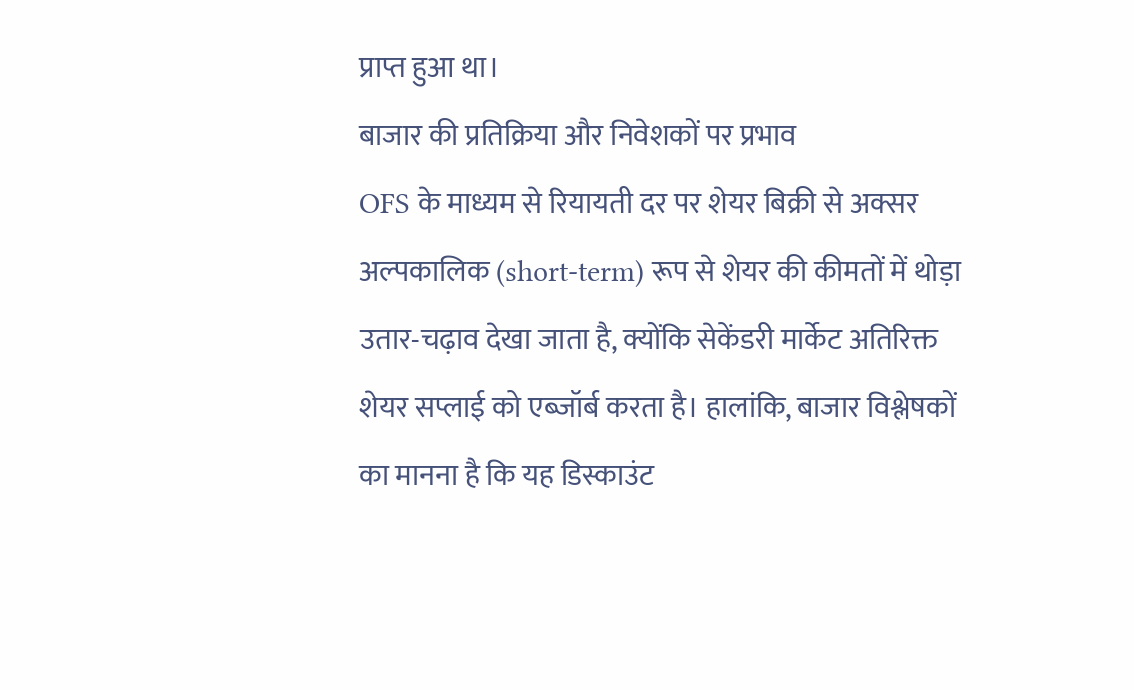प्राप्त हुआ था।
बाजार की प्रतिक्रिया और निवेशकों पर प्रभाव
OFS के माध्यम से रियायती दर पर शेयर बिक्री से अक्सर अल्पकालिक (short-term) रूप से शेयर की कीमतों में थोड़ा उतार-चढ़ाव देखा जाता है, क्योंकि सेकेंडरी मार्केट अतिरिक्त शेयर सप्लाई को एब्जॉर्ब करता है। हालांकि, बाजार विश्लेषकों का मानना है कि यह डिस्काउंट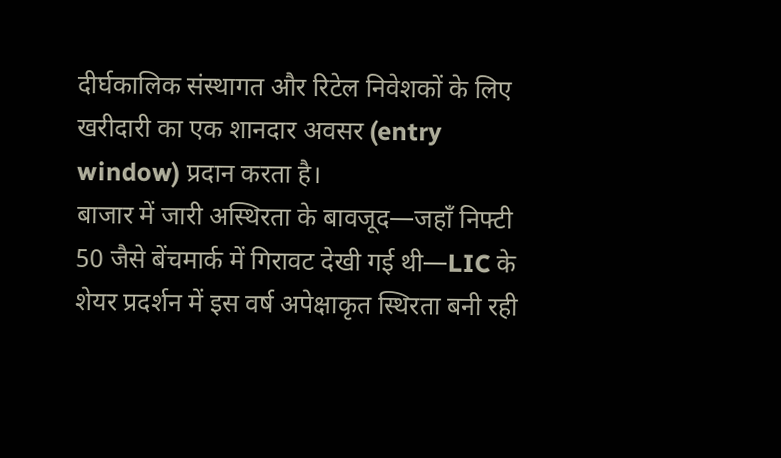दीर्घकालिक संस्थागत और रिटेल निवेशकों के लिए खरीदारी का एक शानदार अवसर (entry window) प्रदान करता है।
बाजार में जारी अस्थिरता के बावजूद—जहाँ निफ्टी 50 जैसे बेंचमार्क में गिरावट देखी गई थी—LIC के शेयर प्रदर्शन में इस वर्ष अपेक्षाकृत स्थिरता बनी रही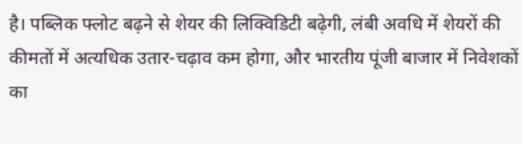है। पब्लिक फ्लोट बढ़ने से शेयर की लिक्विडिटी बढ़ेगी, लंबी अवधि में शेयरों की कीमतों में अत्यधिक उतार-चढ़ाव कम होगा, और भारतीय पूंजी बाजार में निवेशकों का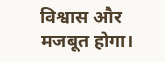विश्वास और मजबूत होगा।